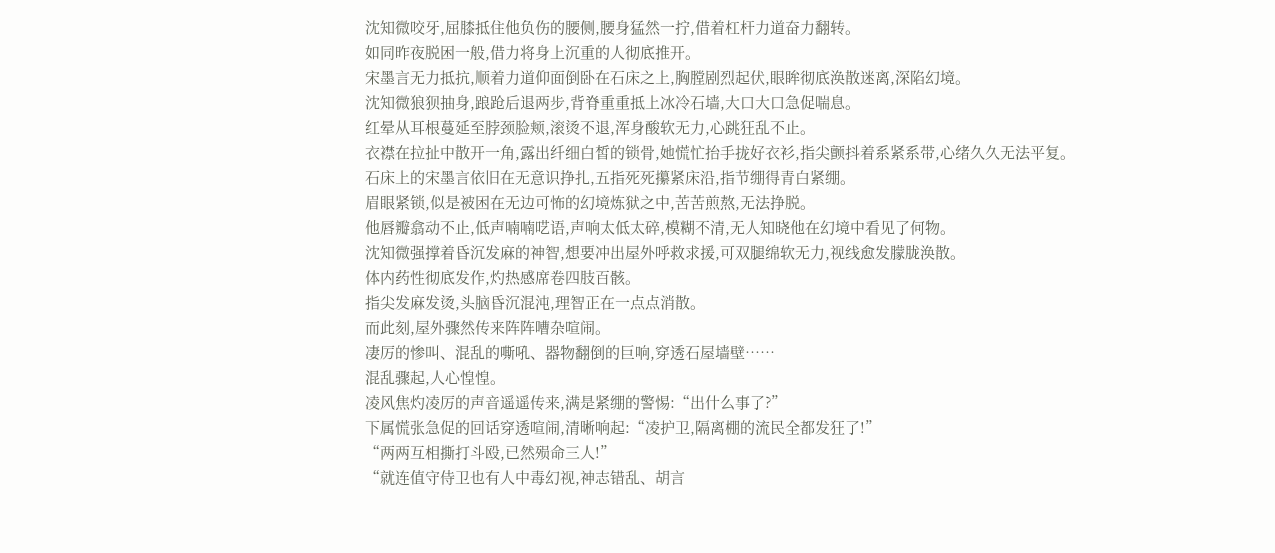沈知微咬牙,屈膝抵住他负伤的腰侧,腰身猛然一拧,借着杠杆力道奋力翻转。
如同昨夜脱困一般,借力将身上沉重的人彻底推开。
宋墨言无力抵抗,顺着力道仰面倒卧在石床之上,胸膛剧烈起伏,眼眸彻底涣散迷离,深陷幻境。
沈知微狼狈抽身,踉跄后退两步,背脊重重抵上冰冷石墙,大口大口急促喘息。
红晕从耳根蔓延至脖颈脸颊,滚烫不退,浑身酸软无力,心跳狂乱不止。
衣襟在拉扯中散开一角,露出纤细白皙的锁骨,她慌忙抬手拢好衣衫,指尖颤抖着系紧系带,心绪久久无法平复。
石床上的宋墨言依旧在无意识挣扎,五指死死攥紧床沿,指节绷得青白紧绷。
眉眼紧锁,似是被困在无边可怖的幻境炼狱之中,苦苦煎熬,无法挣脱。
他唇瓣翕动不止,低声喃喃呓语,声响太低太碎,模糊不清,无人知晓他在幻境中看见了何物。
沈知微强撑着昏沉发麻的神智,想要冲出屋外呼救求援,可双腿绵软无力,视线愈发朦胧涣散。
体内药性彻底发作,灼热感席卷四肢百骸。
指尖发麻发烫,头脑昏沉混沌,理智正在一点点消散。
而此刻,屋外骤然传来阵阵嘈杂喧闹。
凄厉的惨叫、混乱的嘶吼、器物翻倒的巨响,穿透石屋墙壁……
混乱骤起,人心惶惶。
凌风焦灼凌厉的声音遥遥传来,满是紧绷的警惕:“出什么事了?”
下属慌张急促的回话穿透喧闹,清晰响起:“凌护卫,隔离棚的流民全都发狂了!”
“两两互相撕打斗殴,已然殒命三人!”
“就连值守侍卫也有人中毒幻视,神志错乱、胡言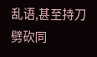乱语,甚至持刀劈砍同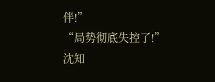伴!”
“局势彻底失控了!”
沈知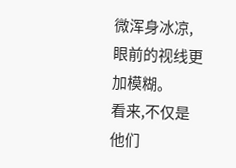微浑身冰凉,眼前的视线更加模糊。
看来,不仅是他们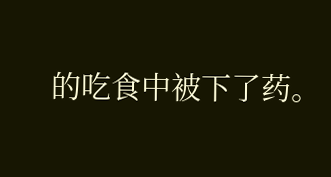的吃食中被下了药。